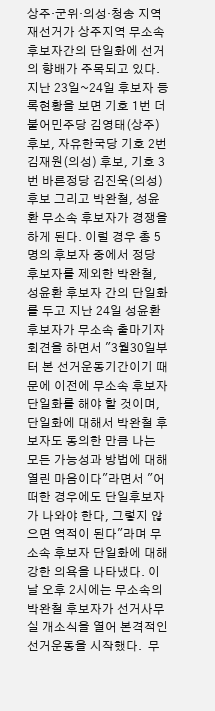상주·군위·의성·청송 지역 재선거가 상주지역 무소속 후보자간의 단일화에 선거의 향배가 주목되고 있다. 지난 23일~24일 후보자 등록현황을 보면 기호 1번 더불어민주당 김영태(상주) 후보, 자유한국당 기호 2번 김재원(의성) 후보, 기호 3번 바른정당 김진욱(의성) 후보 그리고 박완철, 성윤환 무소속 후보자가 경쟁을 하게 된다. 이럴 경우 총 5명의 후보자 중에서 정당 후보자를 제외한 박완철, 성윤환 후보자 간의 단일화를 두고 지난 24일 성윤환 후보자가 무소속 출마기자회견을 하면서 "3월30일부터 본 선거운동기간이기 때문에 이전에 무소속 후보자 단일화를 해야 할 것이며, 단일화에 대해서 박완철 후보자도 동의한 만큼 나는 모든 가능성과 방법에 대해 열린 마음이다"라면서 "어떠한 경우에도 단일후보자가 나와야 한다, 그렇지 않으면 역적이 된다"라며 무소속 후보자 단일화에 대해 강한 의욕을 나타냈다. 이날 오후 2시에는 무소속의 박완철 후보자가 선거사무실 개소식을 열어 본격적인 선거운동을 시작했다.  무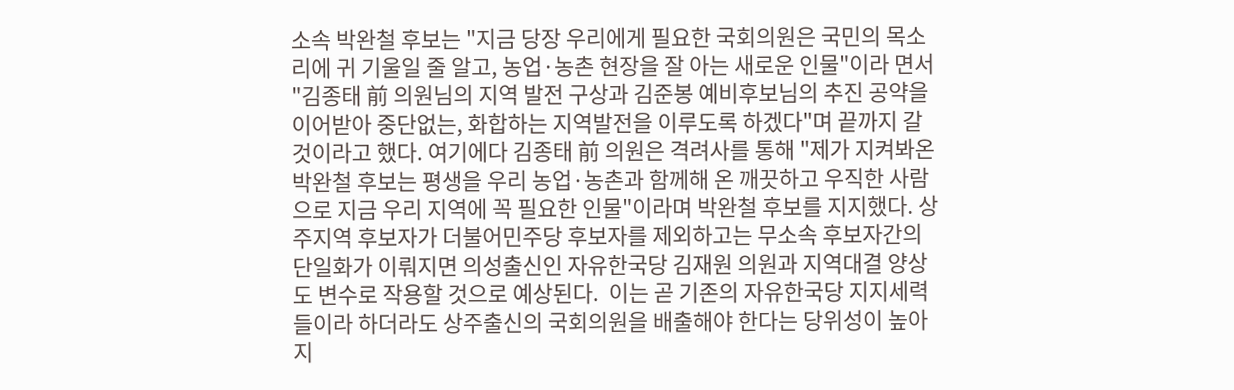소속 박완철 후보는 "지금 당장 우리에게 필요한 국회의원은 국민의 목소리에 귀 기울일 줄 알고, 농업·농촌 현장을 잘 아는 새로운 인물"이라 면서 "김종태 前 의원님의 지역 발전 구상과 김준봉 예비후보님의 추진 공약을 이어받아 중단없는, 화합하는 지역발전을 이루도록 하겠다"며 끝까지 갈 것이라고 했다. 여기에다 김종태 前 의원은 격려사를 통해 "제가 지켜봐온 박완철 후보는 평생을 우리 농업·농촌과 함께해 온 깨끗하고 우직한 사람으로 지금 우리 지역에 꼭 필요한 인물"이라며 박완철 후보를 지지했다. 상주지역 후보자가 더불어민주당 후보자를 제외하고는 무소속 후보자간의 단일화가 이뤄지면 의성출신인 자유한국당 김재원 의원과 지역대결 양상도 변수로 작용할 것으로 예상된다.  이는 곧 기존의 자유한국당 지지세력들이라 하더라도 상주출신의 국회의원을 배출해야 한다는 당위성이 높아지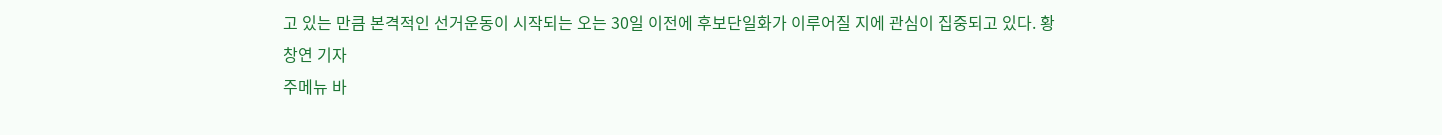고 있는 만큼 본격적인 선거운동이 시작되는 오는 30일 이전에 후보단일화가 이루어질 지에 관심이 집중되고 있다. 황창연 기자
주메뉴 바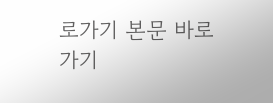로가기 본문 바로가기